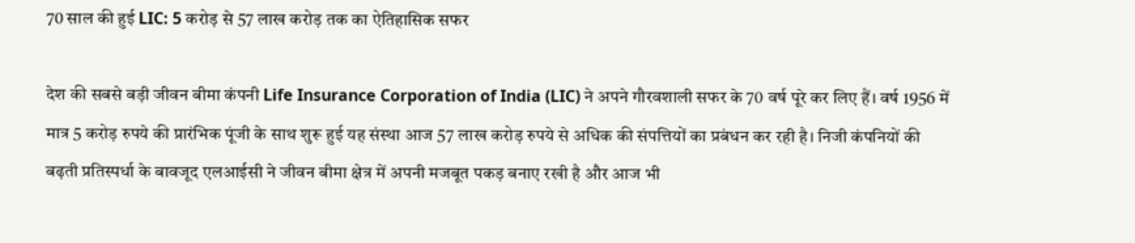70 साल की हुई LIC: 5 करोड़ से 57 लाख करोड़ तक का ऐतिहासिक सफर

देश की सबसे बड़ी जीवन बीमा कंपनी Life Insurance Corporation of India (LIC) ने अपने गौरवशाली सफर के 70 वर्ष पूरे कर लिए हैं। वर्ष 1956 में मात्र 5 करोड़ रुपये की प्रारंभिक पूंजी के साथ शुरू हुई यह संस्था आज 57 लाख करोड़ रुपये से अधिक की संपत्तियों का प्रबंधन कर रही है। निजी कंपनियों की बढ़ती प्रतिस्पर्धा के बावजूद एलआईसी ने जीवन बीमा क्षेत्र में अपनी मजबूत पकड़ बनाए रखी है और आज भी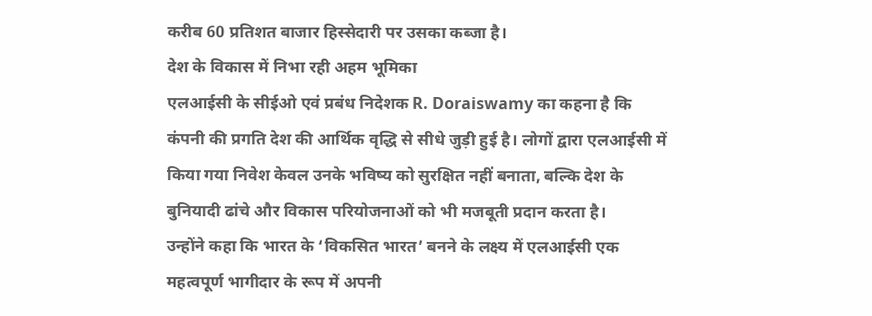करीब 60 प्रतिशत बाजार हिस्सेदारी पर उसका कब्जा है।
देश के विकास में निभा रही अहम भूमिका
एलआईसी के सीईओ एवं प्रबंध निदेशक R. Doraiswamy का कहना है कि कंपनी की प्रगति देश की आर्थिक वृद्धि से सीधे जुड़ी हुई है। लोगों द्वारा एलआईसी में किया गया निवेश केवल उनके भविष्य को सुरक्षित नहीं बनाता, बल्कि देश के बुनियादी ढांचे और विकास परियोजनाओं को भी मजबूती प्रदान करता है।
उन्होंने कहा कि भारत के ‘विकसित भारत’ बनने के लक्ष्य में एलआईसी एक महत्वपूर्ण भागीदार के रूप में अपनी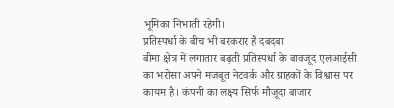भूमिका निभाती रहेगी।
प्रतिस्पर्धा के बीच भी बरकरार है दबदबा
बीमा क्षेत्र में लगातार बढ़ती प्रतिस्पर्धा के बावजूद एलआईसी का भरोसा अपने मजबूत नेटवर्क और ग्राहकों के विश्वास पर कायम है। कंपनी का लक्ष्य सिर्फ मौजूदा बाजार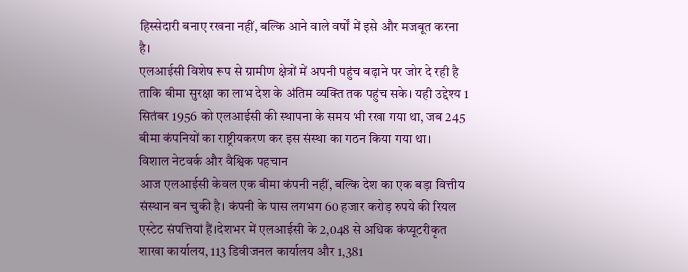हिस्सेदारी बनाए रखना नहीं, बल्कि आने वाले वर्षों में इसे और मजबूत करना है।
एलआईसी विशेष रूप से ग्रामीण क्षेत्रों में अपनी पहुंच बढ़ाने पर जोर दे रही है ताकि बीमा सुरक्षा का लाभ देश के अंतिम व्यक्ति तक पहुंच सके। यही उद्देश्य 1 सितंबर 1956 को एलआईसी की स्थापना के समय भी रखा गया था, जब 245 बीमा कंपनियों का राष्ट्रीयकरण कर इस संस्था का गठन किया गया था।
विशाल नेटवर्क और वैश्विक पहचान
आज एलआईसी केवल एक बीमा कंपनी नहीं, बल्कि देश का एक बड़ा वित्तीय संस्थान बन चुकी है। कंपनी के पास लगभग 60 हजार करोड़ रुपये की रियल एस्टेट संपत्तियां हैं।देशभर में एलआईसी के 2,048 से अधिक कंप्यूटरीकृत शाखा कार्यालय, 113 डिवीजनल कार्यालय और 1,381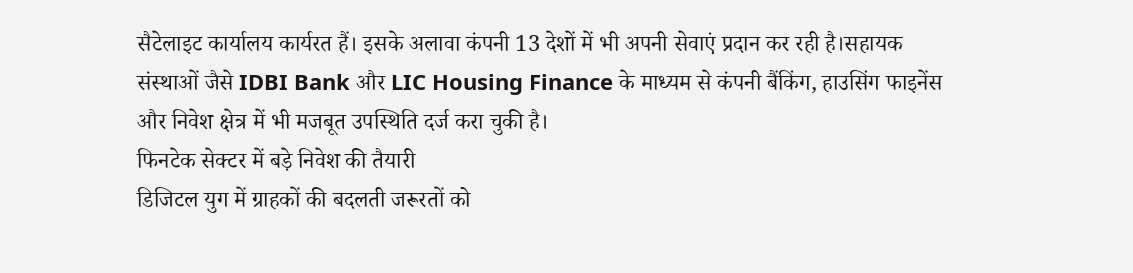सैटेलाइट कार्यालय कार्यरत हैं। इसके अलावा कंपनी 13 देशों में भी अपनी सेवाएं प्रदान कर रही है।सहायक संस्थाओं जैसे IDBI Bank और LIC Housing Finance के माध्यम से कंपनी बैंकिंग, हाउसिंग फाइनेंस और निवेश क्षेत्र में भी मजबूत उपस्थिति दर्ज करा चुकी है।
फिनटेक सेक्टर में बड़े निवेश की तैयारी
डिजिटल युग में ग्राहकों की बदलती जरूरतों को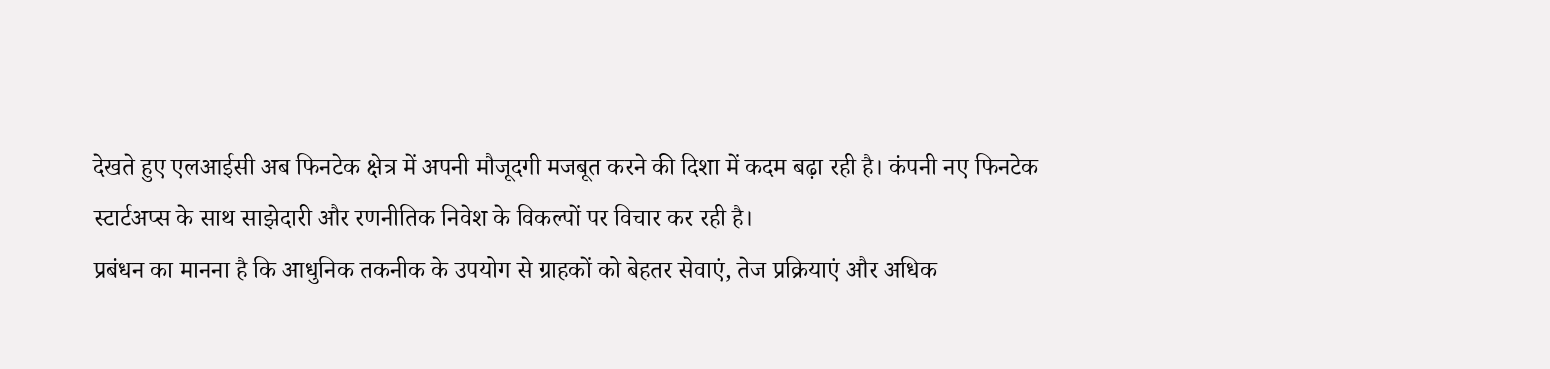देखते हुए एलआईसी अब फिनटेक क्षेत्र में अपनी मौजूदगी मजबूत करने की दिशा में कदम बढ़ा रही है। कंपनी नए फिनटेक स्टार्टअप्स के साथ साझेदारी और रणनीतिक निवेश के विकल्पों पर विचार कर रही है।
प्रबंधन का मानना है कि आधुनिक तकनीक के उपयोग से ग्राहकों को बेहतर सेवाएं, तेज प्रक्रियाएं और अधिक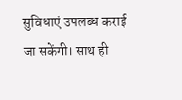सुविधाएं उपलब्ध कराई जा सकेंगी। साथ ही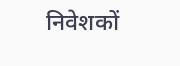निवेशकों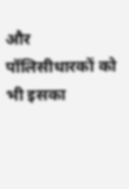और पॉलिसीधारकों को भी इसका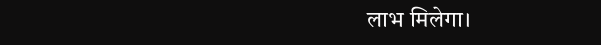लाभ मिलेगा।